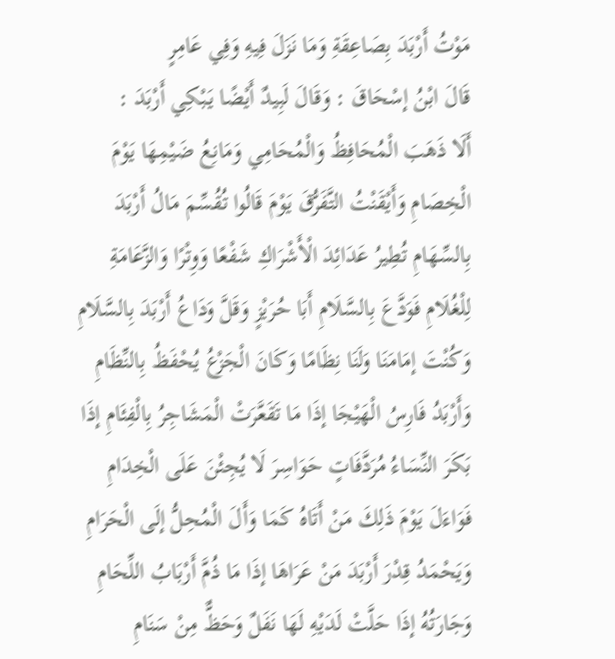مَوْتُ أَرْبَدَ بِصَاعِقَةِ وَمَا نَزَلَ فِيهِ وَفِي عَامِرٍ
قَالَ ابْنُ إسْحَاقَ : وَقَالَ لَبِيدٌ أَيْضًا يَبْكِي أَرْبَدَ :
أَلَا ذَهَبَ الْمُحَافِظُ وَالْمُحَامِي وَمَانِعُ ضَيْمِهَا يَوْمَ الْخِصَامِ وَأَيْقَنْتُ التَّفَرُّقَ يَوْمَ قَالُوا تُقُسِّمَ مَالُ أَرْبَدَ بِالسِّهَامِ تُطِيرُ عَدَائِدَ الْأَشْرَاكِ شَفْعًا وَوِتْرًا وَالزَّعَامَةِ لِلْغُلَامِ فَوَدَّعَ بِالسَّلَامِ أَبَا حُرَيْزٍ وَقَلَّ وَدَاعُ أَرْبَدَ بِالسَّلَامِ وَكُنْتَ إمَامَنَا وَلَنَا نِظَامًا وَكَانَ الْجَزْعُ يُحْفَظُ بِالنِّظَامِ وَأَرْبَدُ فَارِسُ الْهَيْجَا إذَا مَا تَقَعَّرَتْ الْمَشَاجِرُ بِالْفِئَامِ إذَا بَكَرَ النِّسَاءُ مُرَدَّفَاتٍ حَوَاسِرَ لَا يُجِئْنَ عَلَى الْخِدَامِ فَوَاءَلَ يَوْمَ ذَلِكَ مَنْ أَتَاهُ كَمَا وَأَلَ الْمُحِلُّ إلَى الْحَرَامِ وَيَحْمَدُ قِدْرَ أَرْبَدَ مَنْ عَرَاهَا إذَا مَا ذُمَّ أَرْبَابُ اللِّحَامِ وَجَارَتُهُ إذَا حَلَّتْ لَدَيْهِ لَهَا نَفَلٌ وَحَظٌّ مِنْ سَنَامِ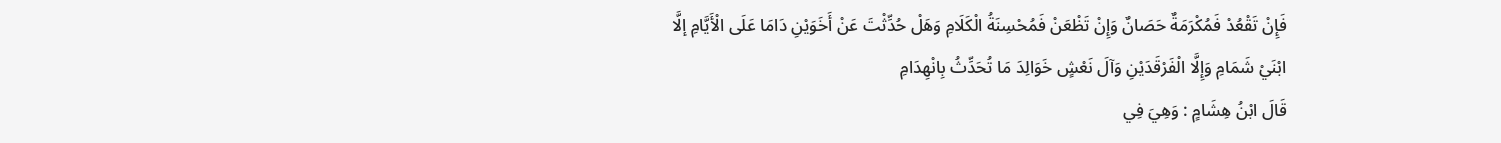فَإِنْ تَقْعُدْ فَمُكْرَمَةٌ حَصَانٌ وَإِنْ تَظْعَنْ فَمُحْسِنَةُ الْكَلَامِ وَهَلْ حُدِّثْتَ عَنْ أَخَوَيْنِ دَامَا عَلَى الْأَيَّامِ إلَّا ابْنَيْ شَمَامِ وَإِلَّا الْفَرْقَدَيْنِ وَآلَ نَعْشٍ خَوَالِدَ مَا تُحَدِّثُ بِانْهِدَامِ
قَالَ ابْنُ هِشَامٍ : وَهِيَ فِي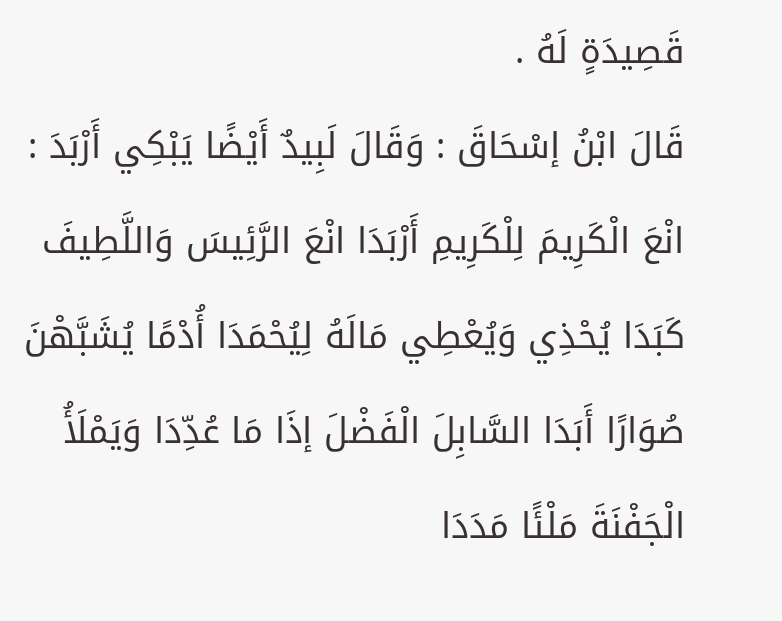قَصِيدَةٍ لَهُ .
قَالَ ابْنُ إسْحَاقَ : وَقَالَ لَبِيدٌ أَيْضًا يَبْكِي أَرْبَدَ :
انْعَ الْكَرِيمَ لِلْكَرِيمِ أَرْبَدَا انْعَ الرَّئِيسَ وَاللَّطِيفَ كَبَدَا يُحْذِي وَيُعْطِي مَالَهُ لِيُحْمَدَا أُدْمًا يُشَبَّهْنَ صُوَارًا أَبَدَا السَّابِلَ الْفَضْلَ إذَا مَا عُدِّدَا وَيَمْلَأُ الْجَفْنَةَ مَلْئًا مَدَدَا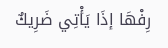رِفْهَا إذَا يَأْتِي ضَرِيكٌ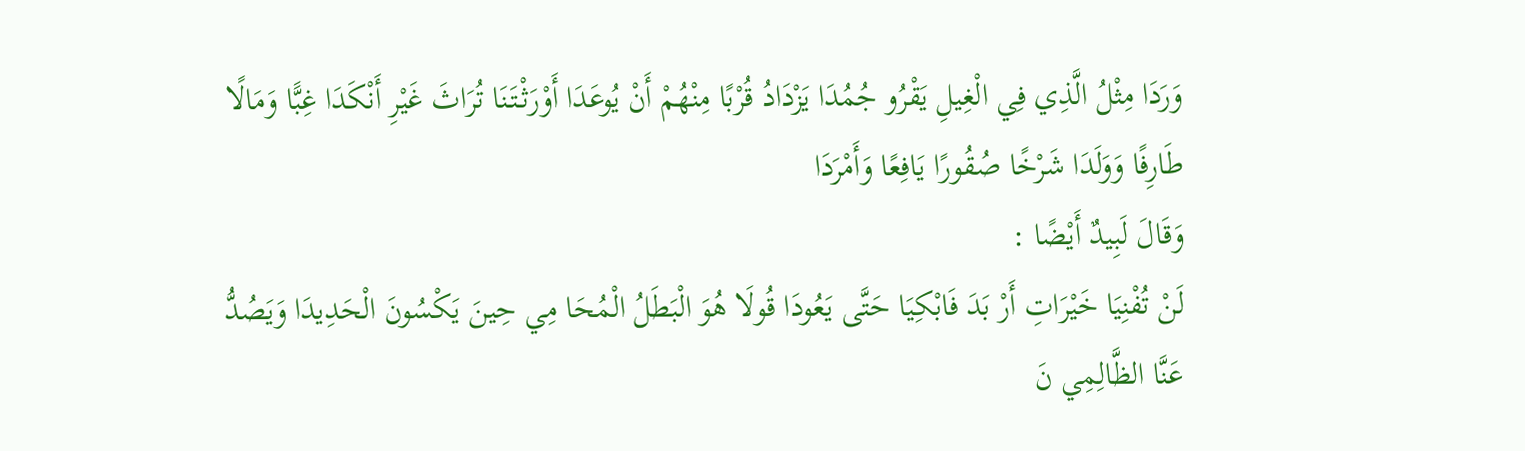وَرَدَا مِثْلُ الَّذِي فِي الْغِيلِ يَقْرُو جُمُدَا يَزْدَادُ قُرْبًا مِنْهُمْ أَنْ يُوعَدَا أَوْرَثْتَنَا تُرَاثَ غَيْرِ أَنْكَدَا غِبًّا وَمَالًا طَارِفًا وَوَلَدَا شَرْخًا صُقُورًا يَافِعًا وَأَمْرَدَا
وَقَالَ لَبِيدٌ أَيْضًا :
لَنْ تُفْنِيَا خَيْرَاتِ أَرْ بَدَ فَابْكِيَا حَتَّى يَعُودَا قُولَا هُوَ الْبَطَلُ الْمُحَا مِي حِينَ يَكْسُونَ الْحَدِيدَا وَيَصُدُّ عَنَّا الظَّالِمِي نَ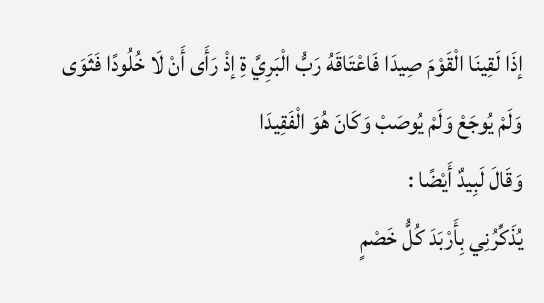إذَا لَقِينَا الْقَوْمَ صِيدَا فَاعْتَاقَهُ رَبُّ الْبَرِيَّ ةِ إذْ رَأَى أَنْ لَا خُلُودًا فَثَوَى وَلَمْ يُوجَعْ وَلَمْ يُوصَبْ وَكَانَ هُوَ الْفَقِيدَا
وَقَالَ لَبِيدٌ أَيْضًا :
يُذَكِّرُنِي بِأَرْبَدَ كُلُّ خَصْمٍ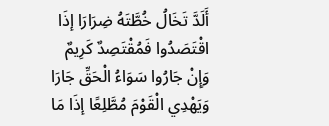أَلَدَّ تَخَالُ خُطَّتَهُ ضِرَارَا إذَا اقْتَصَدُوا فَمُقْتَصِدٌ كَرِيمٌ وَإِنْ جَارُوا سَوَاءُ الْحَقِّ جَارَا وَيَهْدِي الْقَوْمَ مُطَّلِعًا إذَا مَا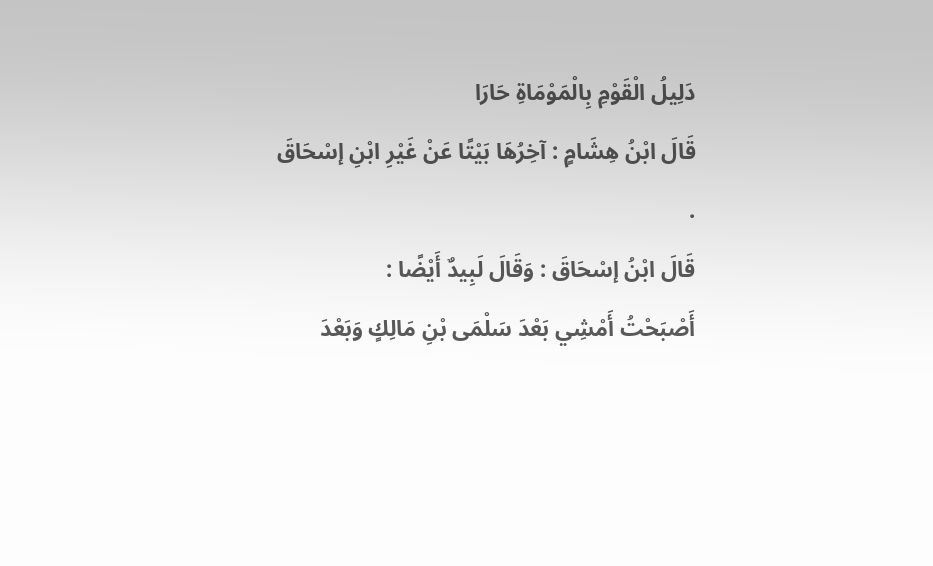دَلِيلُ الْقَوْمِ بِالْمَوْمَاةِ حَارَا
قَالَ ابْنُ هِشَامٍ : آخِرُهَا بَيْتًا عَنْ غَيْرِ ابْنِ إسْحَاقَ .
قَالَ ابْنُ إسْحَاقَ : وَقَالَ لَبِيدٌ أَيْضًا :
أَصْبَحْتُ أَمْشِي بَعْدَ سَلْمَى بْنِ مَالِكٍ وَبَعْدَ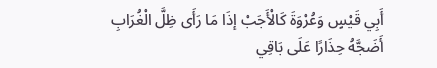أَبِي قَيْسٍ وَعُرْوَةَ كَالْأَجَبْ إذَا مَا رَأَى ظِلَّ الْغُرَابِ أَضَجَّهُ حِذَارًا عَلَى بَاقِي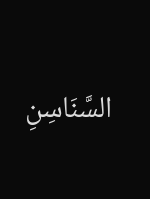السَّنَاسِنِ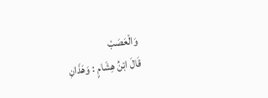وَالْعَصَبْ
قَالَ ابْنُ هِشَامٍ : وَهَذَانِ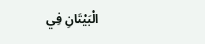الْبَيْتَانِ فِي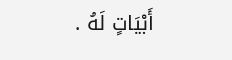أَبْيَاتٍ لَهُ .